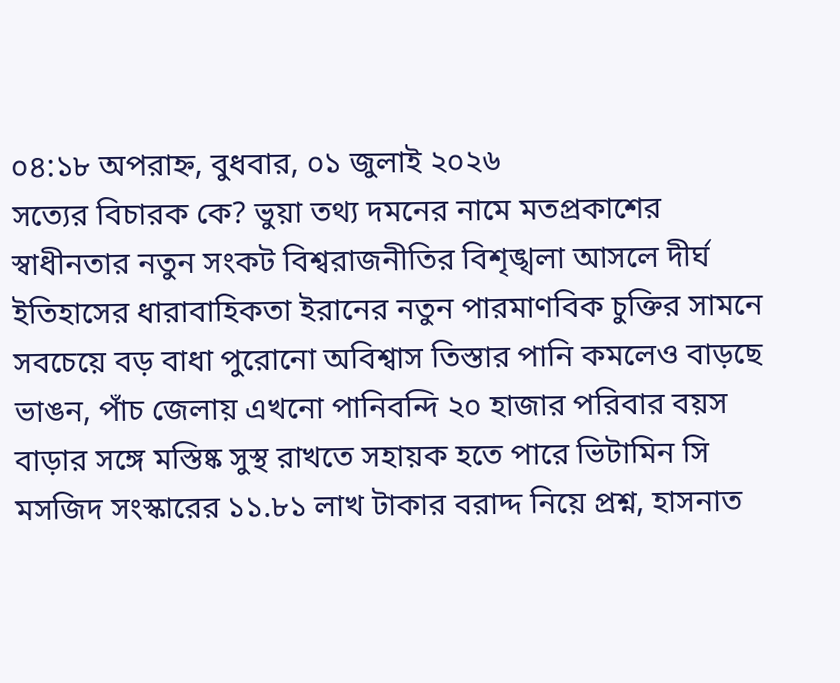০৪:১৮ অপরাহ্ন, বুধবার, ০১ জুলাই ২০২৬
সত্যের বিচারক কে? ভুয়া তথ্য দমনের নামে মতপ্রকাশের স্বাধীনতার নতুন সংকট বিশ্বরাজনীতির বিশৃঙ্খলা আসলে দীর্ঘ ইতিহাসের ধারাবাহিকতা ইরানের নতুন পারমাণবিক চুক্তির সামনে সবচেয়ে বড় বাধা পুরোনো অবিশ্বাস তিস্তার পানি কমলেও বাড়ছে ভাঙন, পাঁচ জেলায় এখনো পানিবন্দি ২০ হাজার পরিবার বয়স বাড়ার সঙ্গে মস্তিষ্ক সুস্থ রাখতে সহায়ক হতে পারে ভিটামিন সি মসজিদ সংস্কারের ১১.৮১ লাখ টাকার বরাদ্দ নিয়ে প্রশ্ন, হাসনাত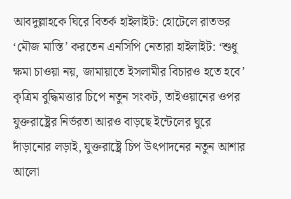আবদুল্লাহকে ঘিরে বিতর্ক হাইলাইট: হোটেলে রাতভর ‘মৌজ মাস্তি’ করতেন এনসিপি নেতারা হাইলাইট: ‘শুধু ক্ষমা চাওয়া নয়, জামায়াতে ইসলামীর বিচারও হতে হবে’ কৃত্রিম বুদ্ধিমত্তার চিপে নতুন সংকট, তাইওয়ানের ওপর যুক্তরাষ্ট্রের নির্ভরতা আরও বাড়ছে ইন্টেলের ঘুরে দাঁড়ানোর লড়াই, যুক্তরাষ্ট্রে চিপ উৎপাদনের নতুন আশার আলো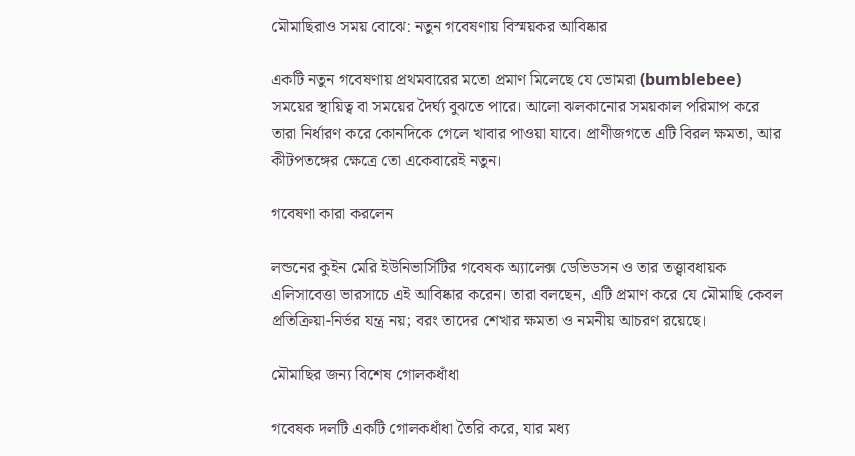মৌমাছিরাও সময় বোঝে: নতুন গবেষণায় বিস্ময়কর আবিষ্কার

একটি নতুন গবেষণায় প্রথমবারের মতো প্রমাণ মিলেছে যে ভোমরা (bumblebee) সময়ের স্থায়িত্ব বা সময়ের দৈর্ঘ্য বুঝতে পারে। আলো ঝলকানোর সময়কাল পরিমাপ করে তারা নির্ধারণ করে কোনদিকে গেলে খাবার পাওয়া যাবে। প্রাণীজগতে এটি বিরল ক্ষমতা, আর কীটপতঙ্গের ক্ষেত্রে তো একেবারেই নতুন।

গবেষণা কারা করলেন

লন্ডনের কুইন মেরি ইউনিভার্সিটির গবেষক অ্যালেক্স ডেভিডসন ও তার তত্ত্বাবধায়ক এলিসাবেত্তা ভারসাচে এই আবিষ্কার করেন। তারা বলছেন, এটি প্রমাণ করে যে মৌমাছি কেবল প্রতিক্রিয়া-নির্ভর যন্ত্র নয়; বরং তাদের শেখার ক্ষমতা ও নমনীয় আচরণ রয়েছে।

মৌমাছির জন্য বিশেষ গোলকধাঁধা

গবেষক দলটি একটি গোলকধাঁধা তৈরি করে, যার মধ্য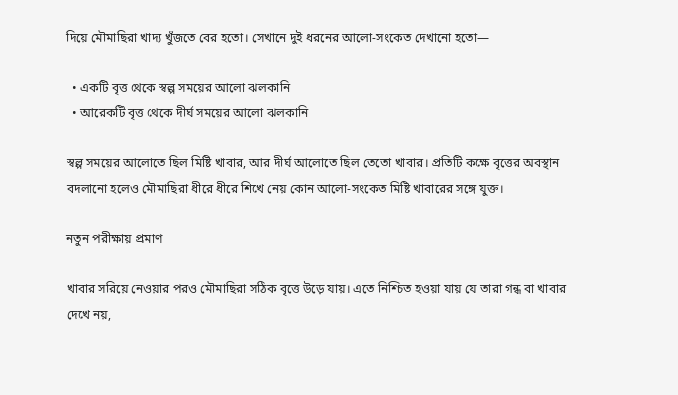দিয়ে মৌমাছিরা খাদ্য খুঁজতে বের হতো। সেখানে দুই ধরনের আলো-সংকেত দেখানো হতো—

  • একটি বৃত্ত থেকে স্বল্প সময়ের আলো ঝলকানি
  • আরেকটি বৃত্ত থেকে দীর্ঘ সময়ের আলো ঝলকানি

স্বল্প সময়ের আলোতে ছিল মিষ্টি খাবার, আর দীর্ঘ আলোতে ছিল তেতো খাবার। প্রতিটি কক্ষে বৃত্তের অবস্থান বদলানো হলেও মৌমাছিরা ধীরে ধীরে শিখে নেয় কোন আলো-সংকেত মিষ্টি খাবারের সঙ্গে যুক্ত।

নতুন পরীক্ষায় প্রমাণ

খাবার সরিয়ে নেওয়ার পরও মৌমাছিরা সঠিক বৃত্তে উড়ে যায়। এতে নিশ্চিত হওয়া যায় যে তারা গন্ধ বা খাবার দেখে নয়,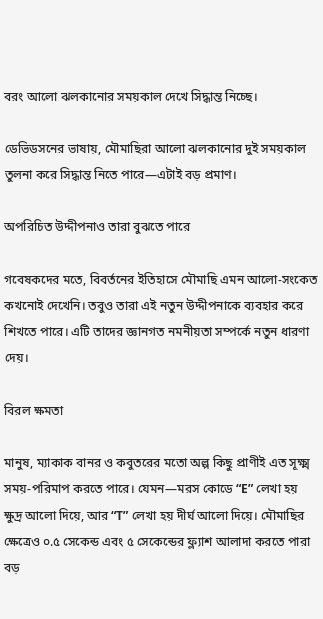বরং আলো ঝলকানোর সময়কাল দেখে সিদ্ধান্ত নিচ্ছে।

ডেভিডসনের ভাষায়, মৌমাছিরা আলো ঝলকানোর দুই সময়কাল তুলনা করে সিদ্ধান্ত নিতে পারে—এটাই বড় প্রমাণ।

অপরিচিত উদ্দীপনাও তারা বুঝতে পারে

গবেষকদের মতে, বিবর্তনের ইতিহাসে মৌমাছি এমন আলো-সংকেত কখনোই দেখেনি। তবুও তারা এই নতুন উদ্দীপনাকে ব্যবহার করে শিখতে পারে। এটি তাদের জ্ঞানগত নমনীয়তা সম্পর্কে নতুন ধারণা দেয়।

বিরল ক্ষমতা

মানুষ, ম্যাকাক বানর ও কবুতরের মতো অল্প কিছু প্রাণীই এত সূক্ষ্ম সময়-পরিমাপ করতে পারে। যেমন—মরস কোডে “E” লেখা হয় ক্ষুদ্র আলো দিয়ে, আর “T” লেখা হয় দীর্ঘ আলো দিয়ে। মৌমাছির ক্ষেত্রেও ০.৫ সেকেন্ড এবং ৫ সেকেন্ডের ফ্ল্যাশ আলাদা করতে পারা বড়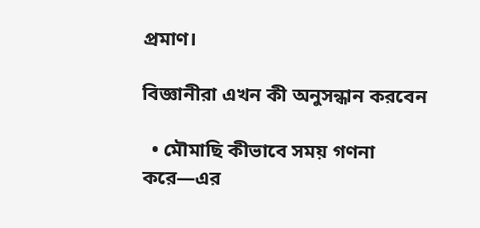প্রমাণ।

বিজ্ঞানীরা এখন কী অনুসন্ধান করবেন

  • মৌমাছি কীভাবে সময় গণনা করে—এর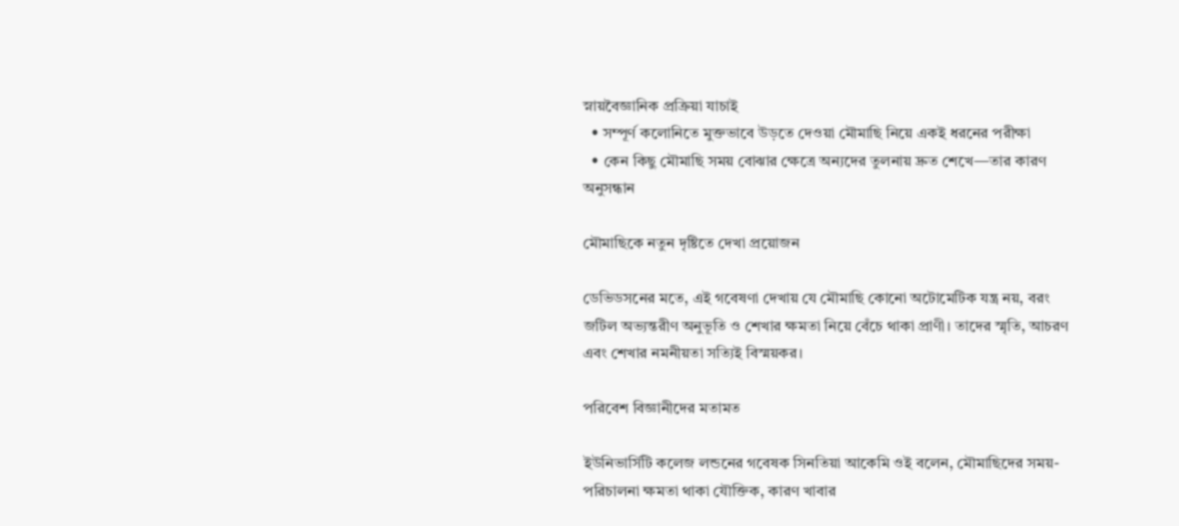স্নায়বৈজ্ঞানিক প্রক্রিয়া যাচাই
  • সম্পূর্ণ কলোনিতে মুক্তভাবে উড়তে দেওয়া মৌমাছি নিয়ে একই ধরনের পরীক্ষা
  • কেন কিছু মৌমাছি সময় বোঝার ক্ষেত্রে অন্যদের তুলনায় দ্রুত শেখে—তার কারণ অনুসন্ধান

মৌমাছিকে নতুন দৃষ্টিতে দেখা প্রয়োজন

ডেভিডসনের মতে, এই গবেষণা দেখায় যে মৌমাছি কোনো অটোমেটিক যন্ত্র নয়, বরং জটিল অভ্যন্তরীণ অনুভূতি ও শেখার ক্ষমতা নিয়ে বেঁচে থাকা প্রাণী। তাদের স্মৃতি, আচরণ এবং শেখার নমনীয়তা সত্যিই বিস্ময়কর।

পরিবেশ বিজ্ঞানীদের মতামত

ইউনিভার্সিটি কলেজ লন্ডনের গবেষক সিনতিয়া আকেমি ওই বলেন, মৌমাছিদের সময়-পরিচালনা ক্ষমতা থাকা যৌক্তিক, কারণ খাবার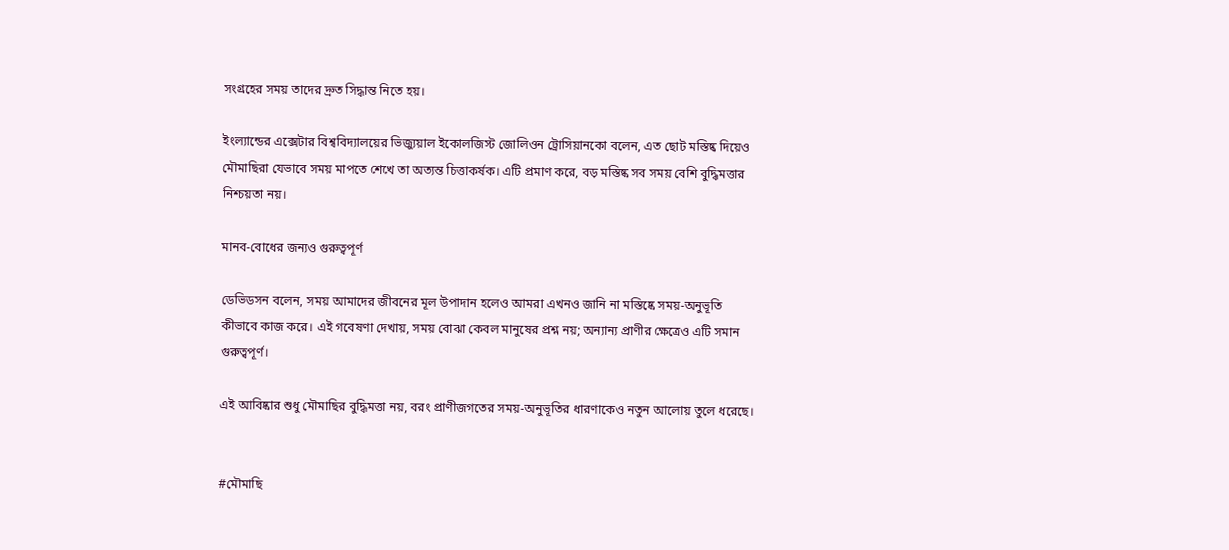সংগ্রহের সময় তাদের দ্রুত সিদ্ধান্ত নিতে হয়।

ইংল্যান্ডের এক্সেটার বিশ্ববিদ্যালয়ের ভিজ্যুয়াল ইকোলজিস্ট জোলিওন ট্রোসিয়ানকো বলেন, এত ছোট মস্তিষ্ক দিয়েও মৌমাছিরা যেভাবে সময় মাপতে শেখে তা অত্যন্ত চিত্তাকর্ষক। এটি প্রমাণ করে, বড় মস্তিষ্ক সব সময় বেশি বুদ্ধিমত্তার নিশ্চয়তা নয়।

মানব-বোধের জন্যও গুরুত্বপূর্ণ

ডেভিডসন বলেন, সময় আমাদের জীবনের মূল উপাদান হলেও আমরা এখনও জানি না মস্তিষ্কে সময়-অনুভূতি কীভাবে কাজ করে। এই গবেষণা দেখায়, সময় বোঝা কেবল মানুষের প্রশ্ন নয়; অন্যান্য প্রাণীর ক্ষেত্রেও এটি সমান গুরুত্বপূর্ণ।

এই আবিষ্কার শুধু মৌমাছির বুদ্ধিমত্তা নয়, বরং প্রাণীজগতের সময়-অনুভূতির ধারণাকেও নতুন আলোয় তুলে ধরেছে।


#মৌমাছি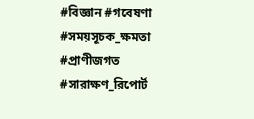#বিজ্ঞান #গবেষণা #সময়সূচক_ক্ষমতা #প্রাণীজগত #সারাক্ষণ_রিপোর্ট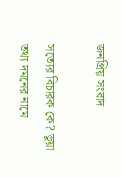জনপ্রিয় সংবাদ

সত্যের বিচারক কে? ভুয়া তথ্য দমনের নামে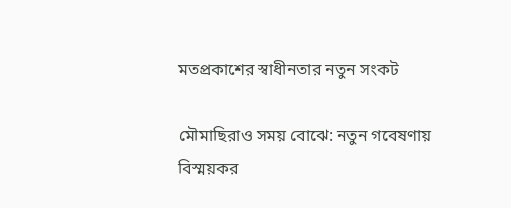মতপ্রকাশের স্বাধীনতার নতুন সংকট

মৌমাছিরাও সময় বোঝে: নতুন গবেষণায় বিস্ময়কর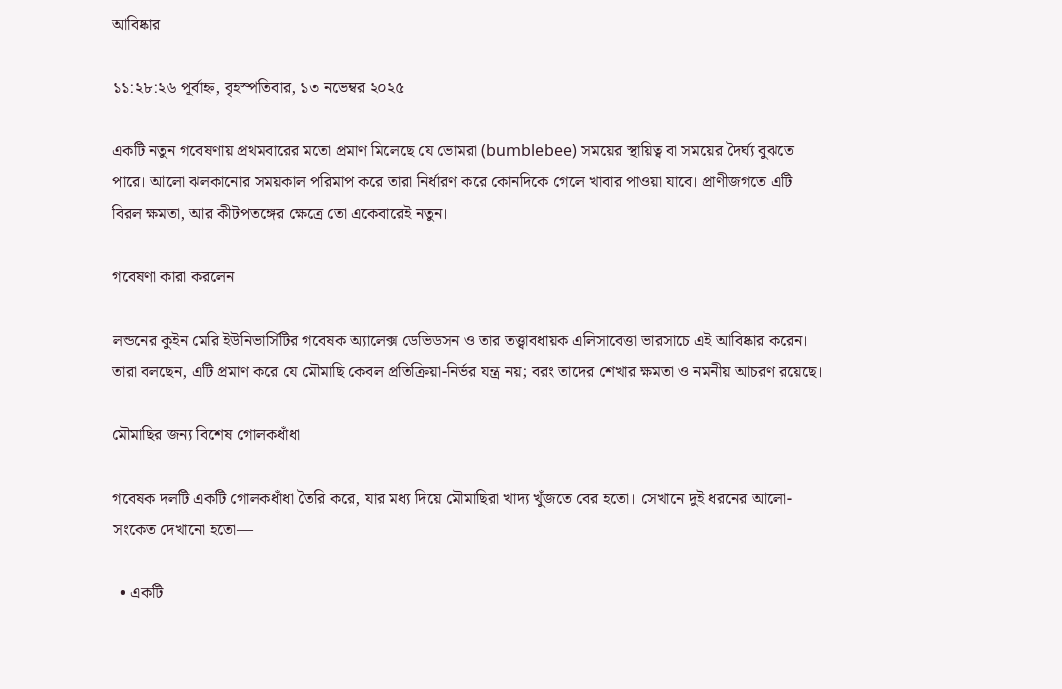আবিষ্কার

১১:২৮:২৬ পূর্বাহ্ন, বৃহস্পতিবার, ১৩ নভেম্বর ২০২৫

একটি নতুন গবেষণায় প্রথমবারের মতো প্রমাণ মিলেছে যে ভোমরা (bumblebee) সময়ের স্থায়িত্ব বা সময়ের দৈর্ঘ্য বুঝতে পারে। আলো ঝলকানোর সময়কাল পরিমাপ করে তারা নির্ধারণ করে কোনদিকে গেলে খাবার পাওয়া যাবে। প্রাণীজগতে এটি বিরল ক্ষমতা, আর কীটপতঙ্গের ক্ষেত্রে তো একেবারেই নতুন।

গবেষণা কারা করলেন

লন্ডনের কুইন মেরি ইউনিভার্সিটির গবেষক অ্যালেক্স ডেভিডসন ও তার তত্ত্বাবধায়ক এলিসাবেত্তা ভারসাচে এই আবিষ্কার করেন। তারা বলছেন, এটি প্রমাণ করে যে মৌমাছি কেবল প্রতিক্রিয়া-নির্ভর যন্ত্র নয়; বরং তাদের শেখার ক্ষমতা ও নমনীয় আচরণ রয়েছে।

মৌমাছির জন্য বিশেষ গোলকধাঁধা

গবেষক দলটি একটি গোলকধাঁধা তৈরি করে, যার মধ্য দিয়ে মৌমাছিরা খাদ্য খুঁজতে বের হতো। সেখানে দুই ধরনের আলো-সংকেত দেখানো হতো—

  • একটি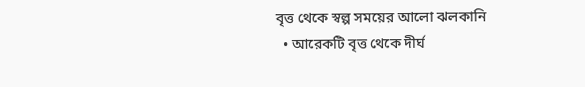বৃত্ত থেকে স্বল্প সময়ের আলো ঝলকানি
  • আরেকটি বৃত্ত থেকে দীর্ঘ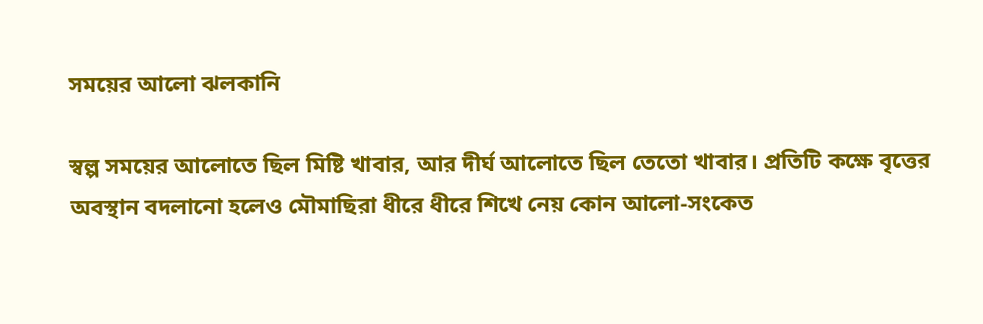সময়ের আলো ঝলকানি

স্বল্প সময়ের আলোতে ছিল মিষ্টি খাবার, আর দীর্ঘ আলোতে ছিল তেতো খাবার। প্রতিটি কক্ষে বৃত্তের অবস্থান বদলানো হলেও মৌমাছিরা ধীরে ধীরে শিখে নেয় কোন আলো-সংকেত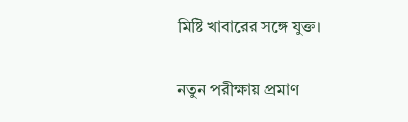মিষ্টি খাবারের সঙ্গে যুক্ত।

নতুন পরীক্ষায় প্রমাণ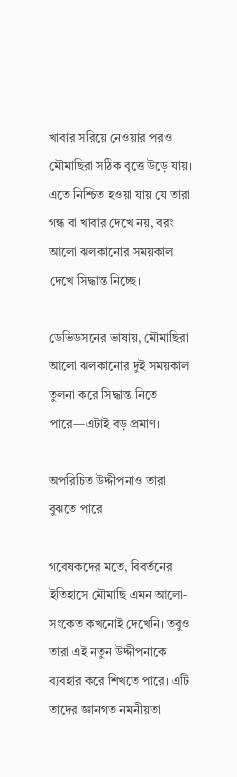খাবার সরিয়ে নেওয়ার পরও মৌমাছিরা সঠিক বৃত্তে উড়ে যায়। এতে নিশ্চিত হওয়া যায় যে তারা গন্ধ বা খাবার দেখে নয়, বরং আলো ঝলকানোর সময়কাল দেখে সিদ্ধান্ত নিচ্ছে।

ডেভিডসনের ভাষায়, মৌমাছিরা আলো ঝলকানোর দুই সময়কাল তুলনা করে সিদ্ধান্ত নিতে পারে—এটাই বড় প্রমাণ।

অপরিচিত উদ্দীপনাও তারা বুঝতে পারে

গবেষকদের মতে, বিবর্তনের ইতিহাসে মৌমাছি এমন আলো-সংকেত কখনোই দেখেনি। তবুও তারা এই নতুন উদ্দীপনাকে ব্যবহার করে শিখতে পারে। এটি তাদের জ্ঞানগত নমনীয়তা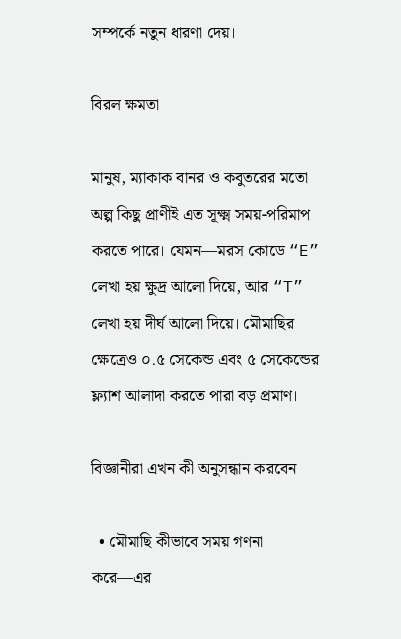সম্পর্কে নতুন ধারণা দেয়।

বিরল ক্ষমতা

মানুষ, ম্যাকাক বানর ও কবুতরের মতো অল্প কিছু প্রাণীই এত সূক্ষ্ম সময়-পরিমাপ করতে পারে। যেমন—মরস কোডে “E” লেখা হয় ক্ষুদ্র আলো দিয়ে, আর “T” লেখা হয় দীর্ঘ আলো দিয়ে। মৌমাছির ক্ষেত্রেও ০.৫ সেকেন্ড এবং ৫ সেকেন্ডের ফ্ল্যাশ আলাদা করতে পারা বড় প্রমাণ।

বিজ্ঞানীরা এখন কী অনুসন্ধান করবেন

  • মৌমাছি কীভাবে সময় গণনা করে—এর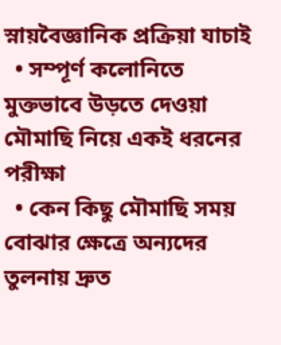স্নায়বৈজ্ঞানিক প্রক্রিয়া যাচাই
  • সম্পূর্ণ কলোনিতে মুক্তভাবে উড়তে দেওয়া মৌমাছি নিয়ে একই ধরনের পরীক্ষা
  • কেন কিছু মৌমাছি সময় বোঝার ক্ষেত্রে অন্যদের তুলনায় দ্রুত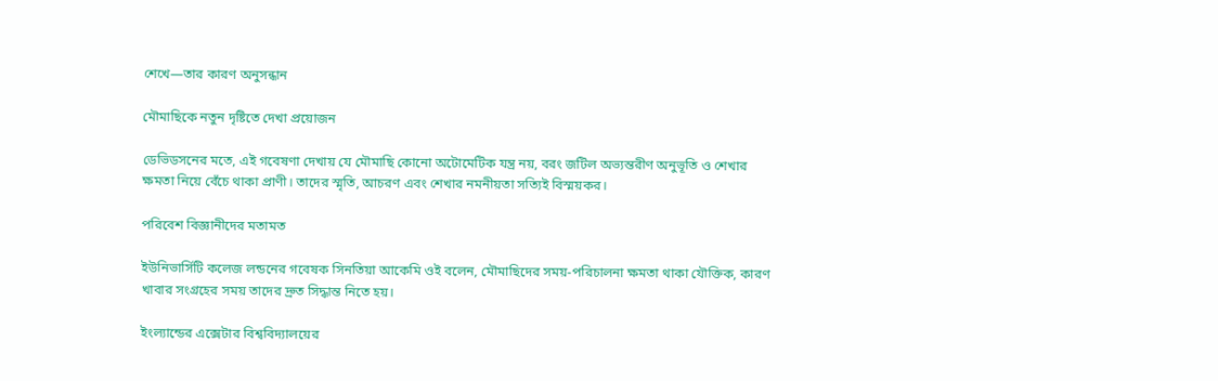শেখে—তার কারণ অনুসন্ধান

মৌমাছিকে নতুন দৃষ্টিতে দেখা প্রয়োজন

ডেভিডসনের মতে, এই গবেষণা দেখায় যে মৌমাছি কোনো অটোমেটিক যন্ত্র নয়, বরং জটিল অভ্যন্তরীণ অনুভূতি ও শেখার ক্ষমতা নিয়ে বেঁচে থাকা প্রাণী। তাদের স্মৃতি, আচরণ এবং শেখার নমনীয়তা সত্যিই বিস্ময়কর।

পরিবেশ বিজ্ঞানীদের মতামত

ইউনিভার্সিটি কলেজ লন্ডনের গবেষক সিনতিয়া আকেমি ওই বলেন, মৌমাছিদের সময়-পরিচালনা ক্ষমতা থাকা যৌক্তিক, কারণ খাবার সংগ্রহের সময় তাদের দ্রুত সিদ্ধান্ত নিতে হয়।

ইংল্যান্ডের এক্সেটার বিশ্ববিদ্যালয়ের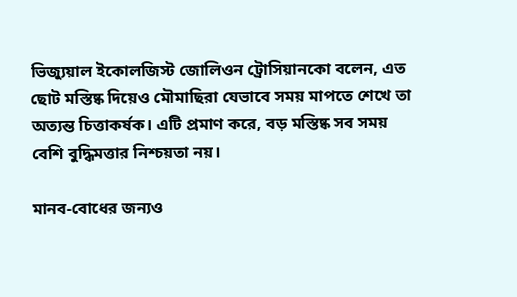ভিজ্যুয়াল ইকোলজিস্ট জোলিওন ট্রোসিয়ানকো বলেন, এত ছোট মস্তিষ্ক দিয়েও মৌমাছিরা যেভাবে সময় মাপতে শেখে তা অত্যন্ত চিত্তাকর্ষক। এটি প্রমাণ করে, বড় মস্তিষ্ক সব সময় বেশি বুদ্ধিমত্তার নিশ্চয়তা নয়।

মানব-বোধের জন্যও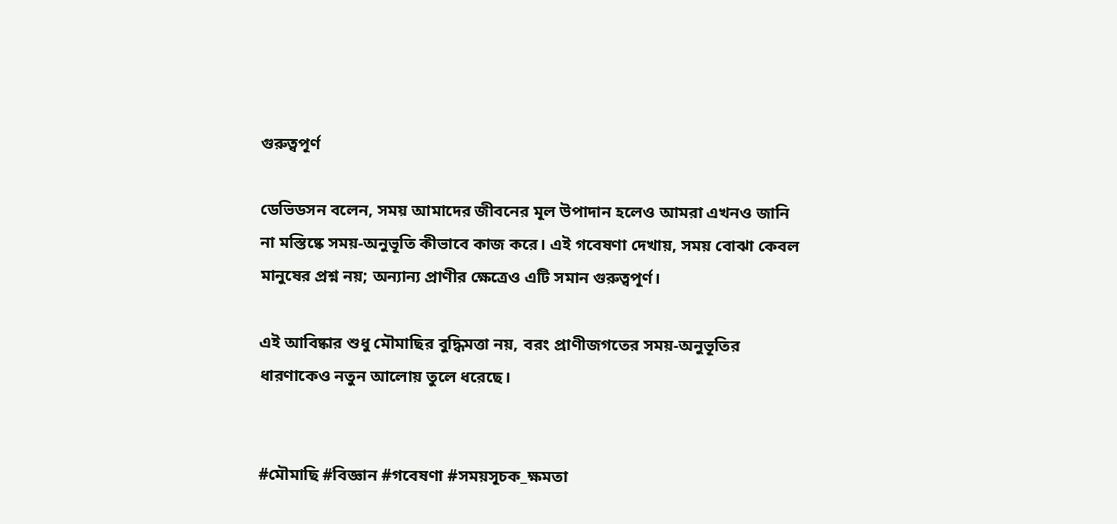গুরুত্বপূর্ণ

ডেভিডসন বলেন, সময় আমাদের জীবনের মূল উপাদান হলেও আমরা এখনও জানি না মস্তিষ্কে সময়-অনুভূতি কীভাবে কাজ করে। এই গবেষণা দেখায়, সময় বোঝা কেবল মানুষের প্রশ্ন নয়; অন্যান্য প্রাণীর ক্ষেত্রেও এটি সমান গুরুত্বপূর্ণ।

এই আবিষ্কার শুধু মৌমাছির বুদ্ধিমত্তা নয়, বরং প্রাণীজগতের সময়-অনুভূতির ধারণাকেও নতুন আলোয় তুলে ধরেছে।


#মৌমাছি #বিজ্ঞান #গবেষণা #সময়সূচক_ক্ষমতা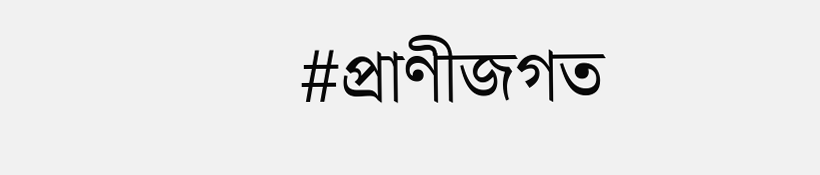#প্রাণীজগত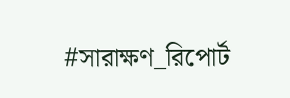#সারাক্ষণ_রিপোর্ট